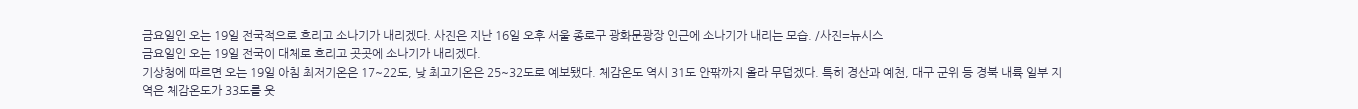금요일인 오는 19일 전국적으로 흐리고 소나기가 내리겠다. 사진은 지난 16일 오후 서울 종로구 광화문광장 인근에 소나기가 내리는 모습. /사진=뉴시스
금요일인 오는 19일 전국이 대체로 흐리고 곳곳에 소나기가 내리겠다.
기상청에 따르면 오는 19일 아침 최저기온은 17~22도, 낮 최고기온은 25~32도로 예보됐다. 체감온도 역시 31도 안팎까지 올라 무덥겠다. 특히 경산과 예천, 대구 군위 등 경북 내륙 일부 지역은 체감온도가 33도를 웃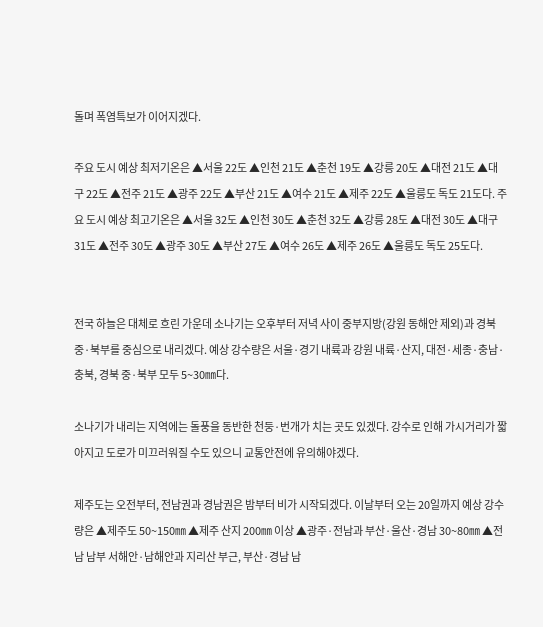돌며 폭염특보가 이어지겠다.

주요 도시 예상 최저기온은 ▲서울 22도 ▲인천 21도 ▲춘천 19도 ▲강릉 20도 ▲대전 21도 ▲대구 22도 ▲전주 21도 ▲광주 22도 ▲부산 21도 ▲여수 21도 ▲제주 22도 ▲울릉도 독도 21도다. 주요 도시 예상 최고기온은 ▲서울 32도 ▲인천 30도 ▲춘천 32도 ▲강릉 28도 ▲대전 30도 ▲대구 31도 ▲전주 30도 ▲광주 30도 ▲부산 27도 ▲여수 26도 ▲제주 26도 ▲울릉도 독도 25도다.


전국 하늘은 대체로 흐린 가운데 소나기는 오후부터 저녁 사이 중부지방(강원 동해안 제외)과 경북 중·북부를 중심으로 내리겠다. 예상 강수량은 서울·경기 내륙과 강원 내륙·산지, 대전·세종·충남·충북, 경북 중·북부 모두 5~30㎜다.

소나기가 내리는 지역에는 돌풍을 동반한 천둥·번개가 치는 곳도 있겠다. 강수로 인해 가시거리가 짧아지고 도로가 미끄러워질 수도 있으니 교통안전에 유의해야겠다.

제주도는 오전부터, 전남권과 경남권은 밤부터 비가 시작되겠다. 이날부터 오는 20일까지 예상 강수량은 ▲제주도 50~150㎜ ▲제주 산지 200㎜ 이상 ▲광주·전남과 부산·울산·경남 30~80㎜ ▲전남 남부 서해안·남해안과 지리산 부근, 부산·경남 남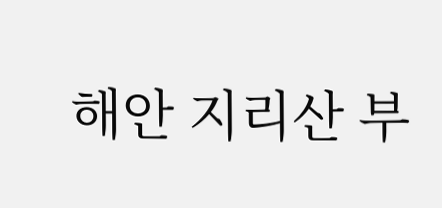해안 지리산 부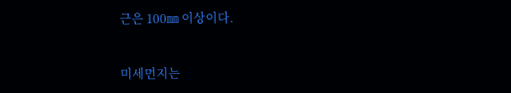근은 100㎜ 이상이다.


미세먼지는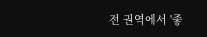전 권역에서 '좋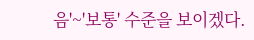음'~'보통' 수준을 보이겠다.